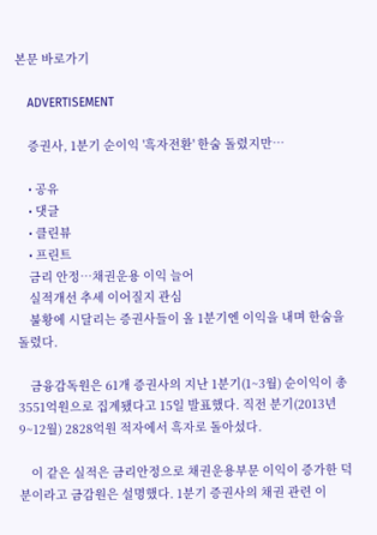본문 바로가기

    ADVERTISEMENT

    증권사, 1분기 순이익 '흑자전환' 한숨 돌렸지만…

    • 공유
    • 댓글
    • 클린뷰
    • 프린트
    금리 안정…채권운용 이익 늘어
    실적개선 추세 이어질지 관심
    불황에 시달리는 증권사들이 올 1분기엔 이익을 내며 한숨을 돌렸다.

    금융감독원은 61개 증권사의 지난 1분기(1~3월) 순이익이 총 3551억원으로 집계됐다고 15일 발표했다. 직전 분기(2013년 9~12월) 2828억원 적자에서 흑자로 돌아섰다.

    이 같은 실적은 금리안정으로 채권운용부문 이익이 증가한 덕분이라고 금감원은 설명했다. 1분기 증권사의 채권 관련 이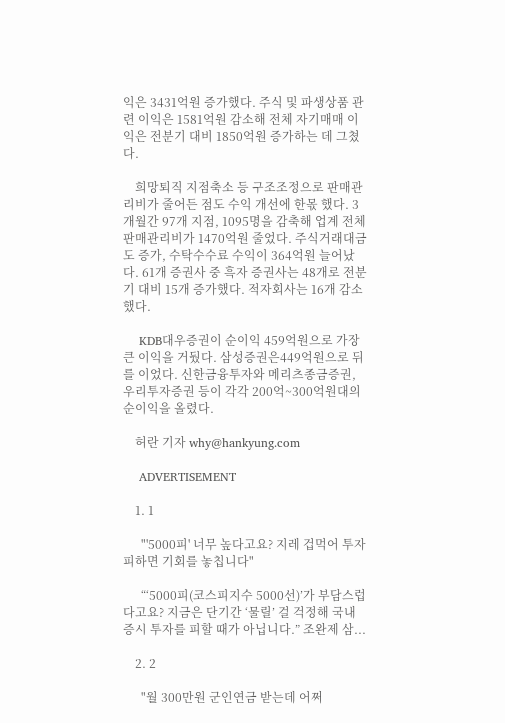익은 3431억원 증가했다. 주식 및 파생상품 관련 이익은 1581억원 감소해 전체 자기매매 이익은 전분기 대비 1850억원 증가하는 데 그쳤다.

    희망퇴직 지점축소 등 구조조정으로 판매관리비가 줄어든 점도 수익 개선에 한몫 했다. 3개월간 97개 지점, 1095명을 감축해 업계 전체 판매관리비가 1470억원 줄었다. 주식거래대금도 증가, 수탁수수료 수익이 364억원 늘어났다. 61개 증권사 중 흑자 증권사는 48개로 전분기 대비 15개 증가했다. 적자회사는 16개 감소했다.

    KDB대우증권이 순이익 459억원으로 가장 큰 이익을 거뒀다. 삼성증권은449억원으로 뒤를 이었다. 신한금융투자와 메리츠종금증권, 우리투자증권 등이 각각 200억~300억원대의 순이익을 올렸다.

    허란 기자 why@hankyung.com

    ADVERTISEMENT

    1. 1

      "'5000피' 너무 높다고요? 지레 겁먹어 투자 피하면 기회를 놓칩니다"

      “‘5000피(코스피지수 5000선)’가 부담스럽다고요? 지금은 단기간 ‘물릴’ 걸 걱정해 국내 증시 투자를 피할 때가 아닙니다.” 조완제 삼...

    2. 2

      "월 300만원 군인연금 받는데 어쩌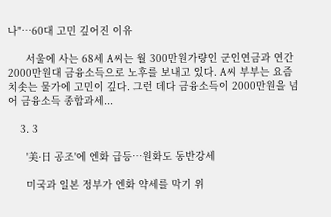나"…60대 고민 깊어진 이유

      서울에 사는 68세 A씨는 월 300만원가량인 군인연금과 연간 2000만원대 금융소득으로 노후를 보내고 있다. A씨 부부는 요즘 치솟는 물가에 고민이 깊다. 그런 데다 금융소득이 2000만원을 넘어 금융소득 종합과세...

    3. 3

      '美·日 공조'에 엔화 급등…원화도 동반강세

      미국과 일본 정부가 엔화 약세를 막기 위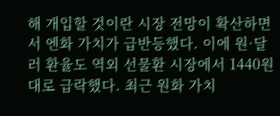해 개입할 것이란 시장 전망이 확산하면서 엔화 가치가 급반등했다. 이에 원·달러 환율도 역외 선물환 시장에서 1440원대로 급락했다. 최근 원화 가치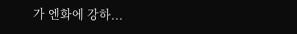가 엔화에 강하...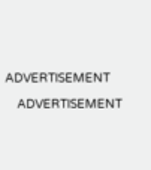ADVERTISEMENT

    ADVERTISEMENT